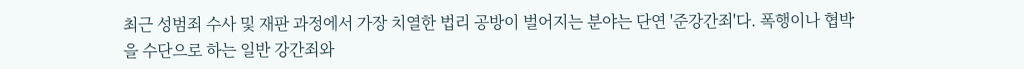최근 성범죄 수사 및 재판 과정에서 가장 치열한 법리 공방이 벌어지는 분야는 단연 '준강간죄'다. 폭행이나 협박을 수단으로 하는 일반 강간죄와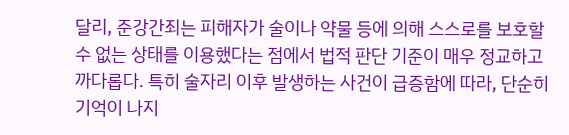달리, 준강간죄는 피해자가 술이나 약물 등에 의해 스스로를 보호할 수 없는 상태를 이용했다는 점에서 법적 판단 기준이 매우 정교하고 까다롭다. 특히 술자리 이후 발생하는 사건이 급증함에 따라, 단순히 기억이 나지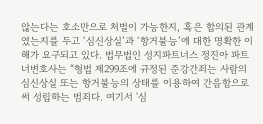않는다는 호소만으로 처벌이 가능한지, 혹은 합의된 관계였는지를 두고 ‘심신상실’과 ‘항거불능’에 대한 명확한 이해가 요구되고 있다. 법무법인 성지파트너스 정진아 파트너변호사는 “형법 제299조에 규정된 준강간죄는 사람의 심신상실 또는 항거불능의 상태를 이용하여 간음함으로써 성립하는 범죄다. 여기서 '심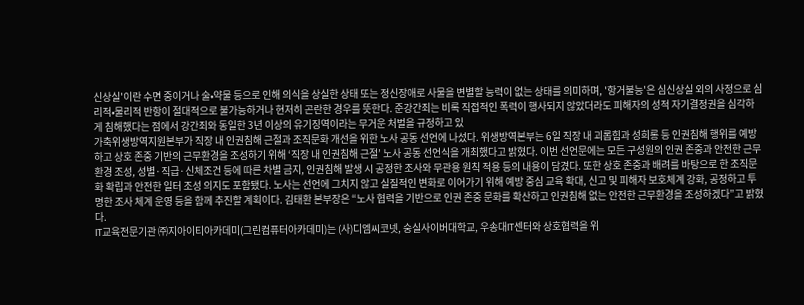신상실'이란 수면 중이거나 술•약물 등으로 인해 의식을 상실한 상태 또는 정신장애로 사물을 변별할 능력이 없는 상태를 의미하며, '항거불능'은 심신상실 외의 사정으로 심리적•물리적 반항이 절대적으로 불가능하거나 현저히 곤란한 경우를 뜻한다. 준강간죄는 비록 직접적인 폭력이 행사되지 않았더라도 피해자의 성적 자기결정권을 심각하게 침해했다는 점에서 강간죄와 동일한 3년 이상의 유기징역이라는 무거운 처벌을 규정하고 있
가축위생방역지원본부가 직장 내 인권침해 근절과 조직문화 개선을 위한 노사 공동 선언에 나섰다. 위생방역본부는 6일 직장 내 괴롭힘과 성희롱 등 인권침해 행위를 예방하고 상호 존중 기반의 근무환경을 조성하기 위해 ‘직장 내 인권침해 근절’ 노사 공동 선언식을 개최했다고 밝혔다. 이번 선언문에는 모든 구성원의 인권 존중과 안전한 근무환경 조성, 성별·직급·신체조건 등에 따른 차별 금지, 인권침해 발생 시 공정한 조사와 무관용 원칙 적용 등의 내용이 담겼다. 또한 상호 존중과 배려를 바탕으로 한 조직문화 확립과 안전한 일터 조성 의지도 포함됐다. 노사는 선언에 그치지 않고 실질적인 변화로 이어가기 위해 예방 중심 교육 확대, 신고 및 피해자 보호체계 강화, 공정하고 투명한 조사 체계 운영 등을 함께 추진할 계획이다. 김태환 본부장은 “노사 협력을 기반으로 인권 존중 문화를 확산하고 인권침해 없는 안전한 근무환경을 조성하겠다”고 밝혔다.
IT교육전문기관 ㈜지아이티아카데미(그린컴퓨터아카데미)는 (사)디엠씨코넷, 숭실사이버대학교, 우송대IT센터와 상호협력을 위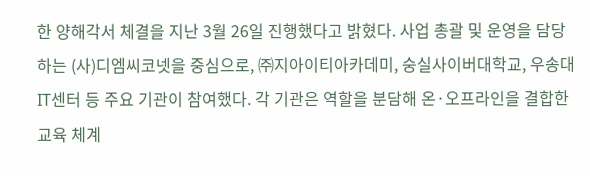한 양해각서 체결을 지난 3월 26일 진행했다고 밝혔다. 사업 총괄 및 운영을 담당하는 (사)디엠씨코넷을 중심으로, ㈜지아이티아카데미, 숭실사이버대학교, 우송대IT센터 등 주요 기관이 참여했다. 각 기관은 역할을 분담해 온·오프라인을 결합한 교육 체계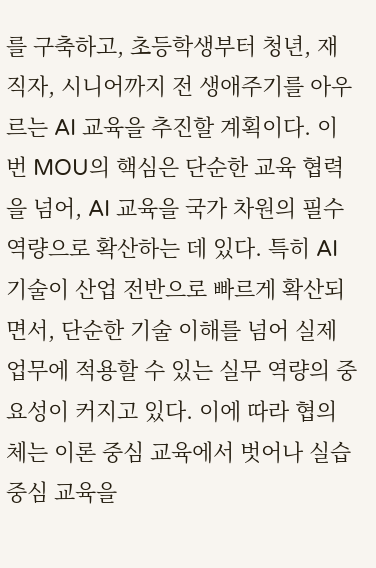를 구축하고, 초등학생부터 청년, 재직자, 시니어까지 전 생애주기를 아우르는 AI 교육을 추진할 계획이다. 이번 MOU의 핵심은 단순한 교육 협력을 넘어, AI 교육을 국가 차원의 필수 역량으로 확산하는 데 있다. 특히 AI 기술이 산업 전반으로 빠르게 확산되면서, 단순한 기술 이해를 넘어 실제 업무에 적용할 수 있는 실무 역량의 중요성이 커지고 있다. 이에 따라 협의체는 이론 중심 교육에서 벗어나 실습 중심 교육을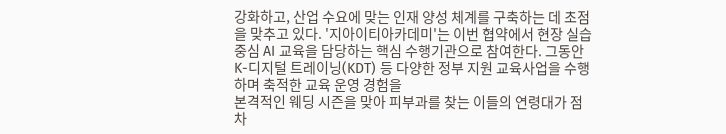강화하고, 산업 수요에 맞는 인재 양성 체계를 구축하는 데 초점을 맞추고 있다. '지아이티아카데미'는 이번 협약에서 현장 실습 중심 AI 교육을 담당하는 핵심 수행기관으로 참여한다. 그동안 K-디지털 트레이닝(KDT) 등 다양한 정부 지원 교육사업을 수행하며 축적한 교육 운영 경험을
본격적인 웨딩 시즌을 맞아 피부과를 찾는 이들의 연령대가 점차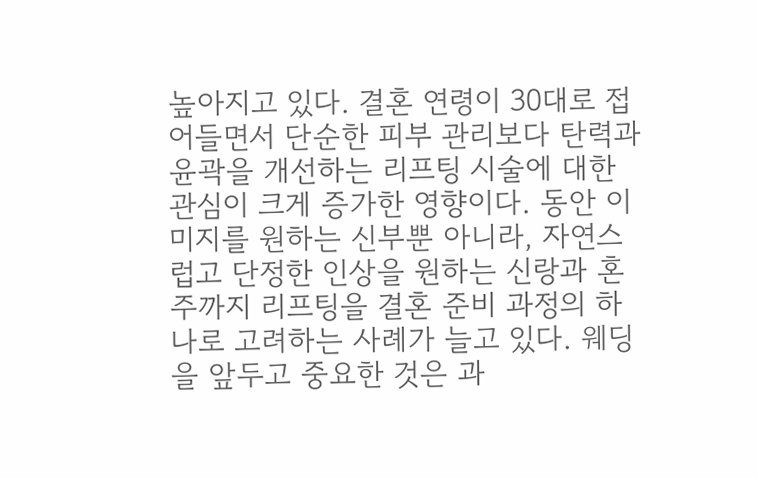높아지고 있다. 결혼 연령이 30대로 접어들면서 단순한 피부 관리보다 탄력과 윤곽을 개선하는 리프팅 시술에 대한 관심이 크게 증가한 영향이다. 동안 이미지를 원하는 신부뿐 아니라, 자연스럽고 단정한 인상을 원하는 신랑과 혼주까지 리프팅을 결혼 준비 과정의 하나로 고려하는 사례가 늘고 있다. 웨딩을 앞두고 중요한 것은 과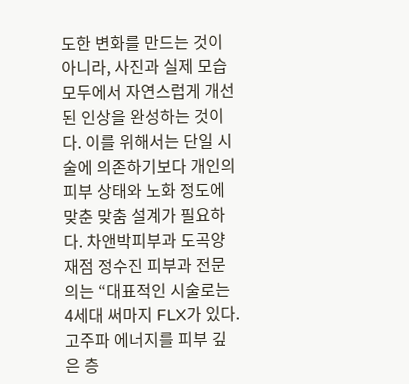도한 변화를 만드는 것이 아니라, 사진과 실제 모습 모두에서 자연스럽게 개선된 인상을 완성하는 것이다. 이를 위해서는 단일 시술에 의존하기보다 개인의 피부 상태와 노화 정도에 맞춘 맞춤 설계가 필요하다. 차앤박피부과 도곡양재점 정수진 피부과 전문의는 “대표적인 시술로는 4세대 써마지 FLX가 있다. 고주파 에너지를 피부 깊은 층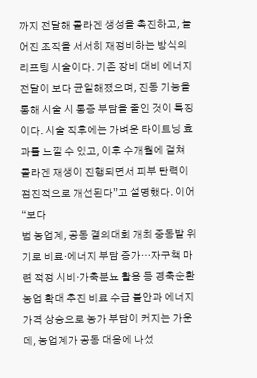까지 전달해 콜라겐 생성을 촉진하고, 늘어진 조직을 서서히 재정비하는 방식의 리프팅 시술이다. 기존 장비 대비 에너지 전달이 보다 균일해졌으며, 진동 기능을 통해 시술 시 통증 부담을 줄인 것이 특징이다. 시술 직후에는 가벼운 타이트닝 효과를 느낄 수 있고, 이후 수개월에 걸쳐 콜라겐 재생이 진행되면서 피부 탄력이 점진적으로 개선된다”고 설명했다. 이어 “보다
범 농업계, 공동 결의대회 개최 중동발 위기로 비료·에너지 부담 증가…자구책 마련 적정 시비·가축분뇨 활용 등 경축순환 농업 확대 추진 비료 수급 불안과 에너지 가격 상승으로 농가 부담이 커지는 가운데, 농업계가 공동 대응에 나섰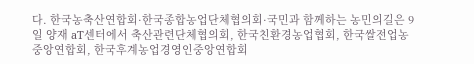다. 한국농축산연합회·한국종합농업단체협의회·국민과 함께하는 농민의길은 9일 양재 aT센터에서 축산관련단체협의회, 한국친환경농업협회, 한국쌀전업농중앙연합회, 한국후계농업경영인중앙연합회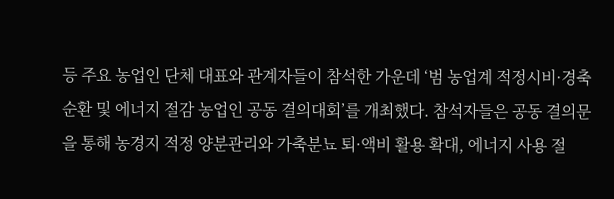등 주요 농업인 단체 대표와 관계자들이 참석한 가운데 ‘범 농업계 적정시비·경축순환 및 에너지 절감 농업인 공동 결의대회’를 개최했다. 참석자들은 공동 결의문을 통해 농경지 적정 양분관리와 가축분뇨 퇴·액비 활용 확대, 에너지 사용 절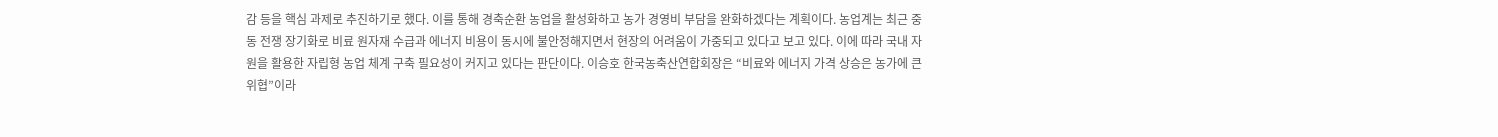감 등을 핵심 과제로 추진하기로 했다. 이를 통해 경축순환 농업을 활성화하고 농가 경영비 부담을 완화하겠다는 계획이다. 농업계는 최근 중동 전쟁 장기화로 비료 원자재 수급과 에너지 비용이 동시에 불안정해지면서 현장의 어려움이 가중되고 있다고 보고 있다. 이에 따라 국내 자원을 활용한 자립형 농업 체계 구축 필요성이 커지고 있다는 판단이다. 이승호 한국농축산연합회장은 “비료와 에너지 가격 상승은 농가에 큰 위협”이라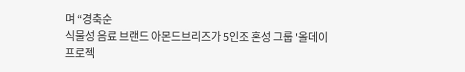며 “경축순
식물성 음료 브랜드 아몬드브리즈가 5인조 혼성 그룹 '올데이 프로젝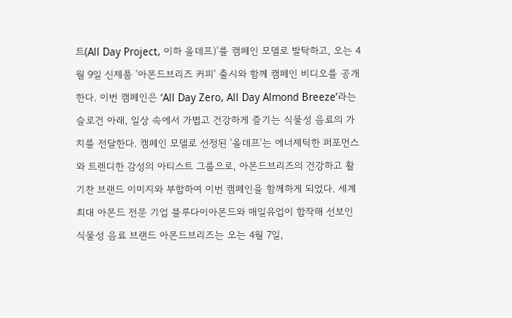트(All Day Project, 이하 올데프)'를 캠페인 모델로 발탁하고, 오는 4월 9일 신제품 '아몬드브리즈 커피' 출시와 함께 캠페인 비디오를 공개한다. 이번 캠페인은 ‘All Day Zero, All Day Almond Breeze’라는 슬로건 아래, 일상 속에서 가볍고 건강하게 즐기는 식물성 음료의 가치를 전달한다. 캠페인 모델로 선정된 '올데프'는 에너제틱한 퍼포먼스와 트렌디한 감성의 아티스트 그룹으로, 아몬드브리즈의 건강하고 활기찬 브랜드 이미지와 부합하여 이번 캠페인을 함께하게 되었다. 세계 최대 아몬드 전문 기업 블루다이아몬드와 매일유업이 합작해 선보인 식물성 음료 브랜드 아몬드브리즈는 오는 4월 7일,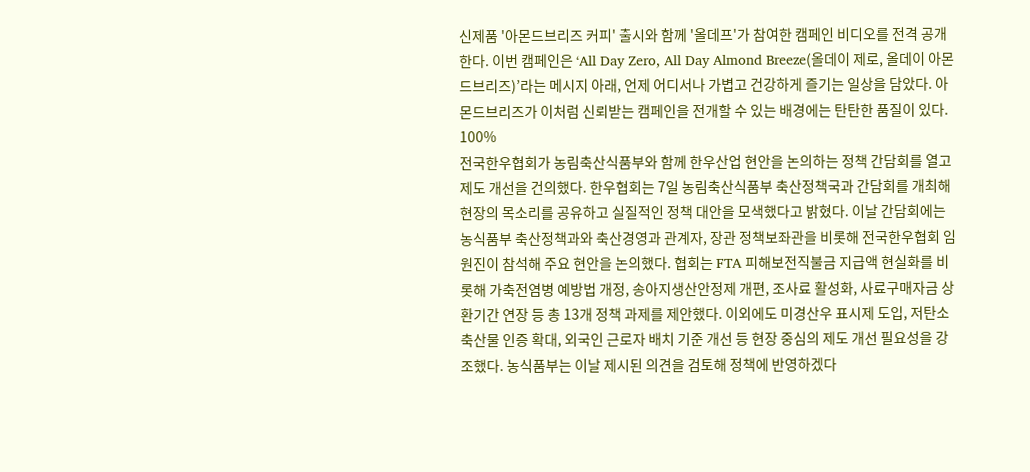신제품 '아몬드브리즈 커피' 출시와 함께 '올데프'가 참여한 캠페인 비디오를 전격 공개한다. 이번 캠페인은 ‘All Day Zero, All Day Almond Breeze(올데이 제로, 올데이 아몬드브리즈)’라는 메시지 아래, 언제 어디서나 가볍고 건강하게 즐기는 일상을 담았다. 아몬드브리즈가 이처럼 신뢰받는 캠페인을 전개할 수 있는 배경에는 탄탄한 품질이 있다. 100%
전국한우협회가 농림축산식품부와 함께 한우산업 현안을 논의하는 정책 간담회를 열고 제도 개선을 건의했다. 한우협회는 7일 농림축산식품부 축산정책국과 간담회를 개최해 현장의 목소리를 공유하고 실질적인 정책 대안을 모색했다고 밝혔다. 이날 간담회에는 농식품부 축산정책과와 축산경영과 관계자, 장관 정책보좌관을 비롯해 전국한우협회 임원진이 참석해 주요 현안을 논의했다. 협회는 FTA 피해보전직불금 지급액 현실화를 비롯해 가축전염병 예방법 개정, 송아지생산안정제 개편, 조사료 활성화, 사료구매자금 상환기간 연장 등 총 13개 정책 과제를 제안했다. 이외에도 미경산우 표시제 도입, 저탄소 축산물 인증 확대, 외국인 근로자 배치 기준 개선 등 현장 중심의 제도 개선 필요성을 강조했다. 농식품부는 이날 제시된 의견을 검토해 정책에 반영하겠다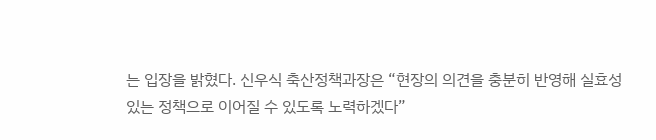는 입장을 밝혔다. 신우식 축산정책과장은 “현장의 의견을 충분히 반영해 실효성 있는 정책으로 이어질 수 있도록 노력하겠다”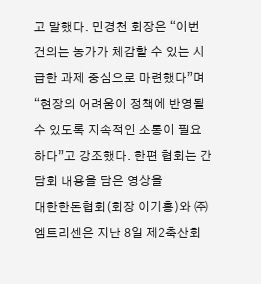고 말했다. 민경천 회장은 “이번 건의는 농가가 체감할 수 있는 시급한 과제 중심으로 마련했다”며 “현장의 어려움이 정책에 반영될 수 있도록 지속적인 소통이 필요하다”고 강조했다. 한편 협회는 간담회 내용을 담은 영상을
대한한돈협회(회장 이기홍)와 ㈜엠트리센은 지난 8일 제2축산회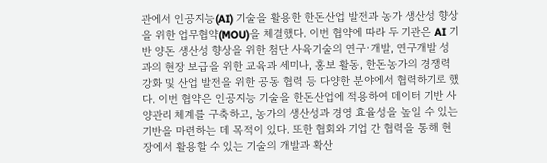관에서 인공지능(AI) 기술을 활용한 한돈산업 발전과 농가 생산성 향상을 위한 업무협약(MOU)을 체결했다. 이번 협약에 따라 두 기관은 AI 기반 양돈 생산성 향상을 위한 첨단 사육기술의 연구·개발, 연구개발 성과의 현장 보급을 위한 교육과 세미나, 홍보 활동, 한돈농가의 경쟁력 강화 및 산업 발전을 위한 공동 협력 등 다양한 분야에서 협력하기로 했다. 이번 협약은 인공지능 기술을 한돈산업에 적용하여 데이터 기반 사양관리 체계를 구축하고, 농가의 생산성과 경영 효율성을 높일 수 있는 기반을 마련하는 데 목적이 있다. 또한 협회와 기업 간 협력을 통해 현장에서 활용할 수 있는 기술의 개발과 확산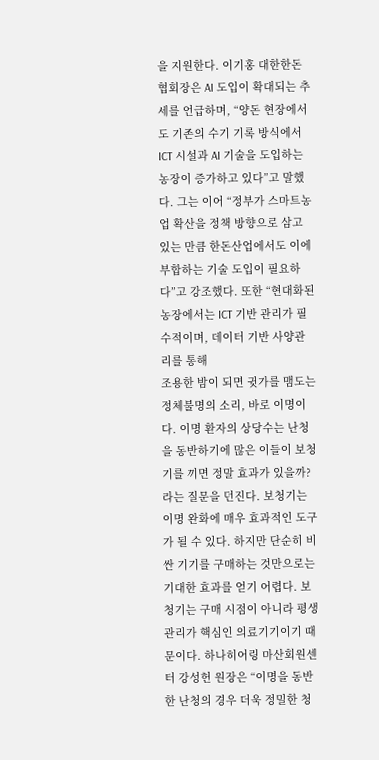을 지원한다. 이기홍 대한한돈협회장은 AI 도입이 확대되는 추세를 언급하며, “양돈 현장에서도 기존의 수기 기록 방식에서 ICT 시설과 AI 기술을 도입하는 농장이 증가하고 있다”고 말했다. 그는 이어 “정부가 스마트농업 확산을 정책 방향으로 삼고 있는 만큼 한돈산업에서도 이에 부합하는 기술 도입이 필요하다”고 강조했다. 또한 “현대화된 농장에서는 ICT 기반 관리가 필수적이며, 데이터 기반 사양관리를 통해
조용한 밤이 되면 귓가를 맴도는 정체불명의 소리, 바로 이명이다. 이명 환자의 상당수는 난청을 동반하기에 많은 이들이 보청기를 끼면 정말 효과가 있을까? 라는 질문을 던진다. 보청기는 이명 완화에 매우 효과적인 도구가 될 수 있다. 하지만 단순히 비싼 기기를 구매하는 것만으로는 기대한 효과를 얻기 어렵다. 보청기는 구매 시점이 아니라 평생 관리가 핵심인 의료기기이기 때문이다. 하나히어링 마산회원센터 강성헌 원장은 “이명을 동반한 난청의 경우 더욱 정밀한 청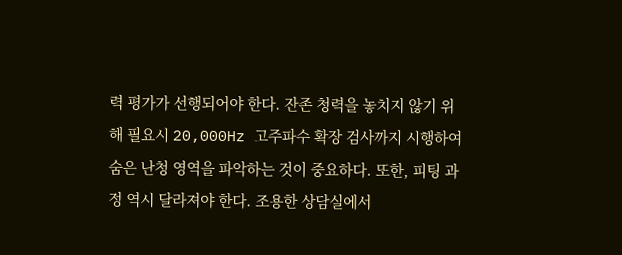력 평가가 선행되어야 한다. 잔존 청력을 놓치지 않기 위해 필요시 20,000Hz 고주파수 확장 검사까지 시행하여 숨은 난청 영역을 파악하는 것이 중요하다. 또한, 피팅 과정 역시 달라져야 한다. 조용한 상담실에서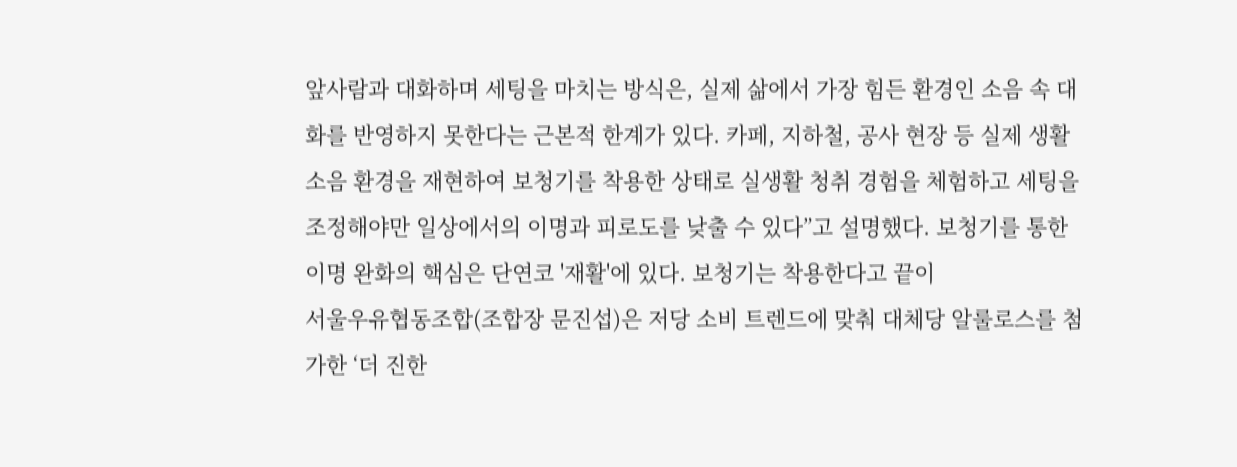앞사람과 대화하며 세팅을 마치는 방식은, 실제 삶에서 가장 힘든 환경인 소음 속 대화를 반영하지 못한다는 근본적 한계가 있다. 카페, 지하철, 공사 현장 등 실제 생활 소음 환경을 재현하여 보청기를 착용한 상태로 실생활 청취 경험을 체험하고 세팅을 조정해야만 일상에서의 이명과 피로도를 낮출 수 있다”고 설명했다. 보청기를 통한 이명 완화의 핵심은 단연코 '재활'에 있다. 보청기는 착용한다고 끝이
서울우유협동조합(조합장 문진섭)은 저당 소비 트렌드에 맞춰 대체당 알룰로스를 첨가한 ‘더 진한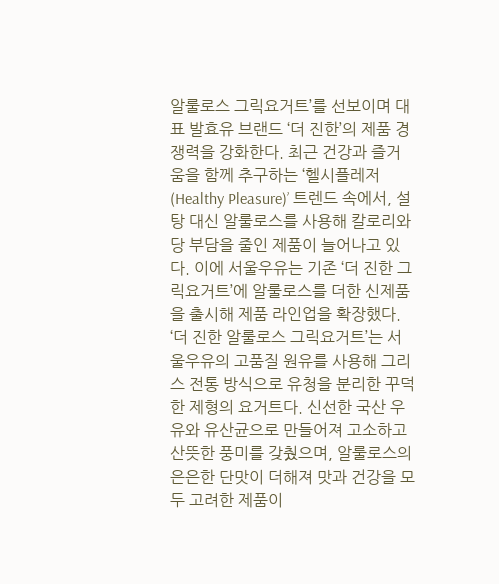알룰로스 그릭요거트’를 선보이며 대표 발효유 브랜드 ‘더 진한’의 제품 경쟁력을 강화한다. 최근 건강과 즐거움을 함께 추구하는 ‘헬시플레저(Healthy Pleasure)’ 트렌드 속에서, 설탕 대신 알룰로스를 사용해 칼로리와 당 부담을 줄인 제품이 늘어나고 있다. 이에 서울우유는 기존 ‘더 진한 그릭요거트’에 알룰로스를 더한 신제품을 출시해 제품 라인업을 확장했다. ‘더 진한 알룰로스 그릭요거트’는 서울우유의 고품질 원유를 사용해 그리스 전통 방식으로 유청을 분리한 꾸덕한 제형의 요거트다. 신선한 국산 우유와 유산균으로 만들어져 고소하고 산뜻한 풍미를 갖췄으며, 알룰로스의 은은한 단맛이 더해져 맛과 건강을 모두 고려한 제품이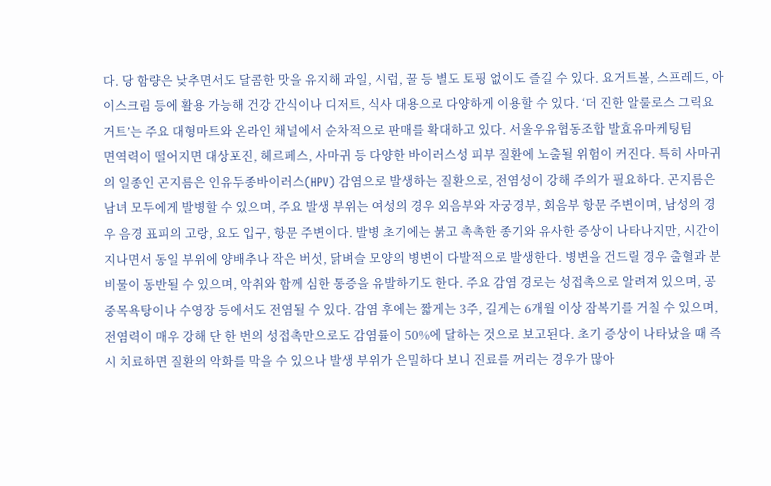다. 당 함량은 낮추면서도 달콤한 맛을 유지해 과일, 시럽, 꿀 등 별도 토핑 없이도 즐길 수 있다. 요거트볼, 스프레드, 아이스크림 등에 활용 가능해 건강 간식이나 디저트, 식사 대용으로 다양하게 이용할 수 있다. ‘더 진한 알룰로스 그릭요거트’는 주요 대형마트와 온라인 채널에서 순차적으로 판매를 확대하고 있다. 서울우유협동조합 발효유마케팅팀
면역력이 떨어지면 대상포진, 헤르페스, 사마귀 등 다양한 바이러스성 피부 질환에 노출될 위험이 커진다. 특히 사마귀의 일종인 곤지름은 인유두종바이러스(HPV) 감염으로 발생하는 질환으로, 전염성이 강해 주의가 필요하다. 곤지름은 남녀 모두에게 발병할 수 있으며, 주요 발생 부위는 여성의 경우 외음부와 자궁경부, 회음부 항문 주변이며, 남성의 경우 음경 표피의 고랑, 요도 입구, 항문 주변이다. 발병 초기에는 붉고 촉촉한 종기와 유사한 증상이 나타나지만, 시간이 지나면서 동일 부위에 양배추나 작은 버섯, 닭벼슬 모양의 병변이 다발적으로 발생한다. 병변을 건드릴 경우 출혈과 분비물이 동반될 수 있으며, 악취와 함께 심한 통증을 유발하기도 한다. 주요 감염 경로는 성접촉으로 알려져 있으며, 공중목욕탕이나 수영장 등에서도 전염될 수 있다. 감염 후에는 짧게는 3주, 길게는 6개월 이상 잠복기를 거칠 수 있으며, 전염력이 매우 강해 단 한 번의 성접촉만으로도 감염률이 50%에 달하는 것으로 보고된다. 초기 증상이 나타났을 때 즉시 치료하면 질환의 악화를 막을 수 있으나 발생 부위가 은밀하다 보니 진료를 꺼리는 경우가 많아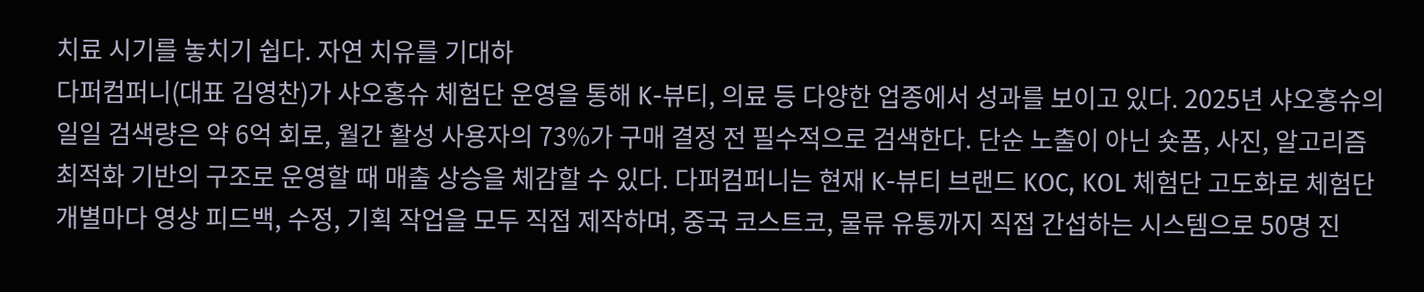치료 시기를 놓치기 쉽다. 자연 치유를 기대하
다퍼컴퍼니(대표 김영찬)가 샤오홍슈 체험단 운영을 통해 K-뷰티, 의료 등 다양한 업종에서 성과를 보이고 있다. 2025년 샤오홍슈의 일일 검색량은 약 6억 회로, 월간 활성 사용자의 73%가 구매 결정 전 필수적으로 검색한다. 단순 노출이 아닌 숏폼, 사진, 알고리즘 최적화 기반의 구조로 운영할 때 매출 상승을 체감할 수 있다. 다퍼컴퍼니는 현재 K-뷰티 브랜드 KOC, KOL 체험단 고도화로 체험단 개별마다 영상 피드백, 수정, 기획 작업을 모두 직접 제작하며, 중국 코스트코, 물류 유통까지 직접 간섭하는 시스템으로 50명 진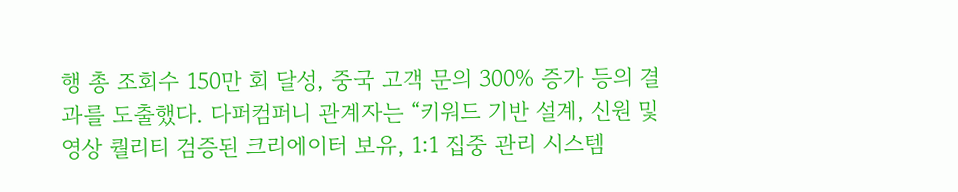행 총 조회수 150만 회 달성, 중국 고객 문의 300% 증가 등의 결과를 도출했다. 다퍼컴퍼니 관계자는 “키워드 기반 설계, 신원 및 영상 퀄리티 검증된 크리에이터 보유, 1:1 집중 관리 시스템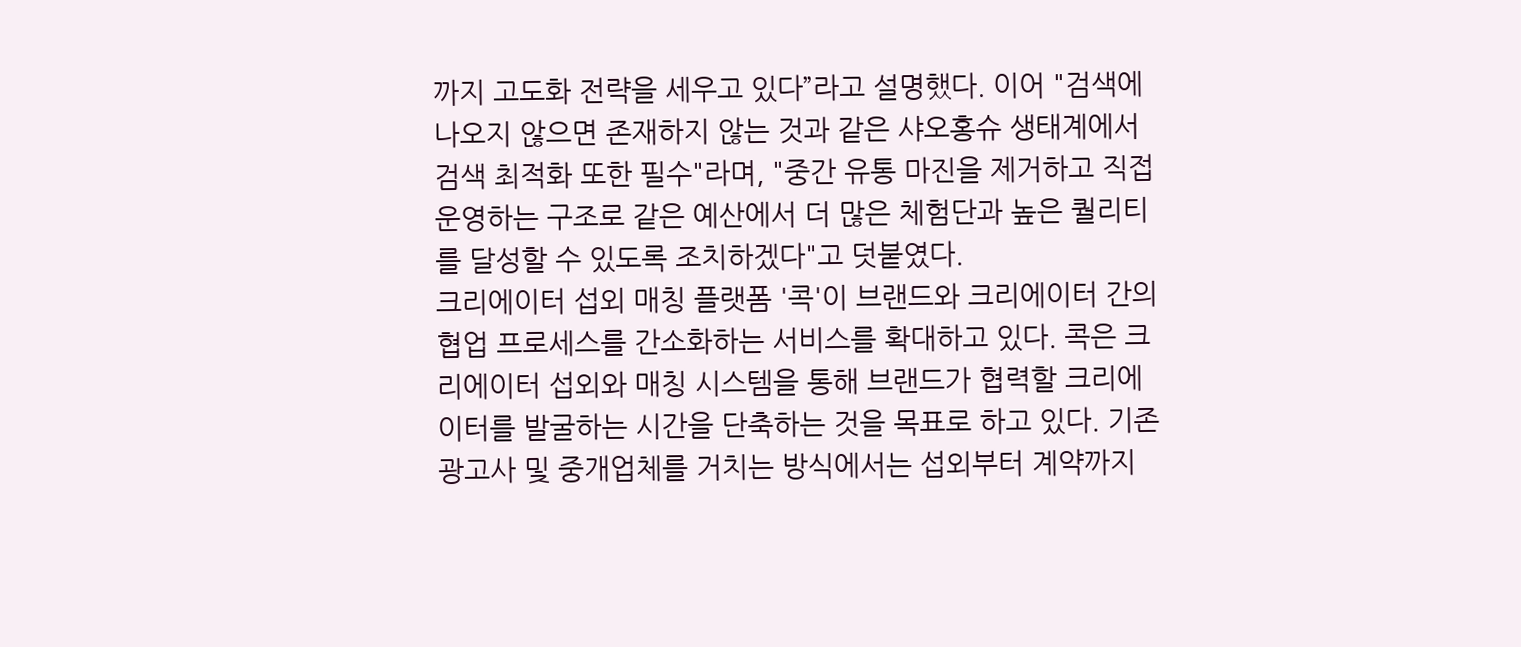까지 고도화 전략을 세우고 있다”라고 설명했다. 이어 "검색에 나오지 않으면 존재하지 않는 것과 같은 샤오홍슈 생태계에서 검색 최적화 또한 필수"라며, "중간 유통 마진을 제거하고 직접 운영하는 구조로 같은 예산에서 더 많은 체험단과 높은 퀄리티를 달성할 수 있도록 조치하겠다"고 덧붙였다.
크리에이터 섭외 매칭 플랫폼 '콕'이 브랜드와 크리에이터 간의 협업 프로세스를 간소화하는 서비스를 확대하고 있다. 콕은 크리에이터 섭외와 매칭 시스템을 통해 브랜드가 협력할 크리에이터를 발굴하는 시간을 단축하는 것을 목표로 하고 있다. 기존 광고사 및 중개업체를 거치는 방식에서는 섭외부터 계약까지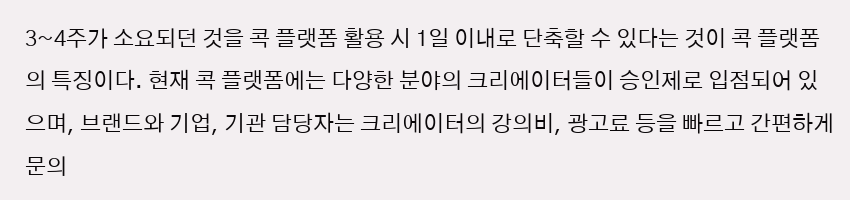3~4주가 소요되던 것을 콕 플랫폼 활용 시 1일 이내로 단축할 수 있다는 것이 콕 플랫폼의 특징이다. 현재 콕 플랫폼에는 다양한 분야의 크리에이터들이 승인제로 입점되어 있으며, 브랜드와 기업, 기관 담당자는 크리에이터의 강의비, 광고료 등을 빠르고 간편하게 문의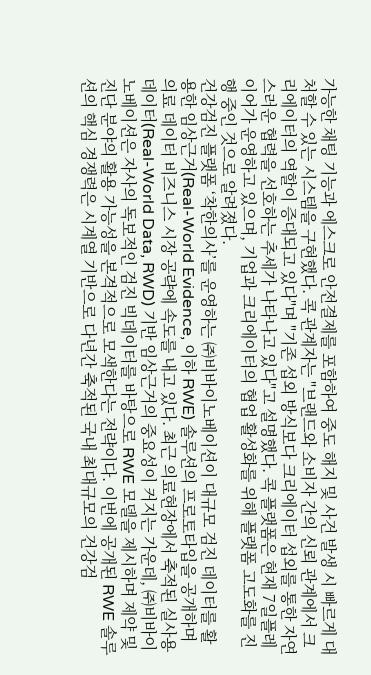가능한 채팅 기능과 에스크로 안전결제를 포함하여 중도 해지 및 사건 발생 시 빠르게 대처할 수 있는 시스템을 구현했다. 콕 관계자는 "브랜드와 소비자 간의 신뢰 관계에서 크리에이터의 역할이 증대되고 있다"며 "기존 섭외 방식보다 크리에이터 섭외를 통한 자연스러운 협력을 선호하는 추세가 나타나고 있다"고 설명했다. 콕 플랫폼은 현재 7일플레이어가 운영하고 있으며, 기업과 크리에이터의 협업 활성화를 위해 플랫폼 고도화를 진행 중인 것으로 알려졌다.
건강검진 플랫폼 ‘착한의사’를 운영하는 ㈜비바이노베이션이 대규모 검진 데이터를 활용한 임상근거(Real-World Evidence, 이하 RWE) 솔루션의 프로토타입을 공개하며 의료 데이터 비즈니스 시장 공략에 속도를 내고 있다. 최근 의료현장에서 축적된 실사용 데이터(Real-World Data, RWD) 기반 임상근거의 중요성이 커지는 가운데, ㈜비바이노베이션은 자사의 독보적인 검진 빅데이터를 바탕으로 RWE 모델을 제시하며 제약 및 진단 분야의 활용 가능성을 본격적으로 모색한다는 전략이다. 이번에 공개된 RWE 솔루션의 핵심 경쟁력은 시계열 기반으로 다년간 축적된 국내 최대규모의 건강검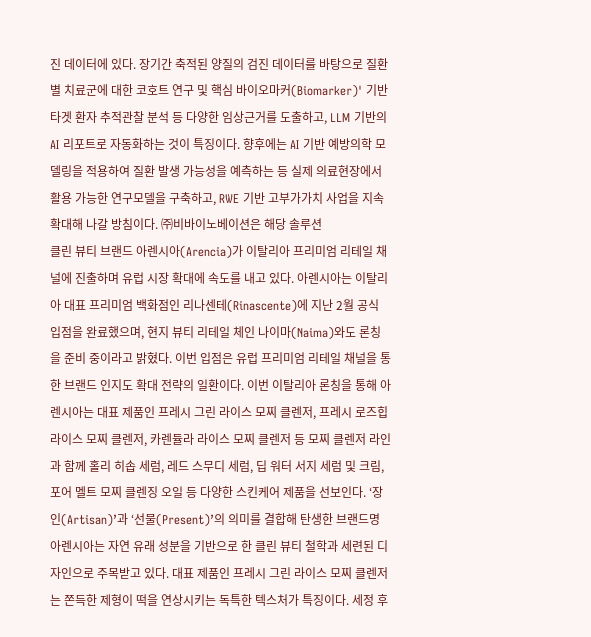진 데이터에 있다. 장기간 축적된 양질의 검진 데이터를 바탕으로 질환별 치료군에 대한 코호트 연구 및 핵심 바이오마커(Biomarker)' 기반 타겟 환자 추적관찰 분석 등 다양한 임상근거를 도출하고, LLM 기반의 AI 리포트로 자동화하는 것이 특징이다. 향후에는 AI 기반 예방의학 모델링을 적용하여 질환 발생 가능성을 예측하는 등 실제 의료현장에서 활용 가능한 연구모델을 구축하고, RWE 기반 고부가가치 사업을 지속 확대해 나갈 방침이다. ㈜비바이노베이션은 해당 솔루션
클린 뷰티 브랜드 아렌시아(Arencia)가 이탈리아 프리미엄 리테일 채널에 진출하며 유럽 시장 확대에 속도를 내고 있다. 아렌시아는 이탈리아 대표 프리미엄 백화점인 리나센테(Rinascente)에 지난 2월 공식 입점을 완료했으며, 현지 뷰티 리테일 체인 나이마(Naima)와도 론칭을 준비 중이라고 밝혔다. 이번 입점은 유럽 프리미엄 리테일 채널을 통한 브랜드 인지도 확대 전략의 일환이다. 이번 이탈리아 론칭을 통해 아렌시아는 대표 제품인 프레시 그린 라이스 모찌 클렌저, 프레시 로즈힙 라이스 모찌 클렌저, 카렌듈라 라이스 모찌 클렌저 등 모찌 클렌저 라인과 함께 홀리 히솝 세럼, 레드 스무디 세럼, 딥 워터 서지 세럼 및 크림, 포어 멜트 모찌 클렌징 오일 등 다양한 스킨케어 제품을 선보인다. ‘장인(Artisan)’과 ‘선물(Present)’의 의미를 결합해 탄생한 브랜드명 아렌시아는 자연 유래 성분을 기반으로 한 클린 뷰티 철학과 세련된 디자인으로 주목받고 있다. 대표 제품인 프레시 그린 라이스 모찌 클렌저는 쫀득한 제형이 떡을 연상시키는 독특한 텍스처가 특징이다. 세정 후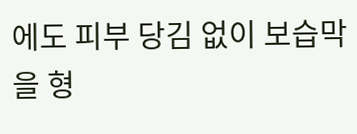에도 피부 당김 없이 보습막을 형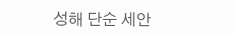성해 단순 세안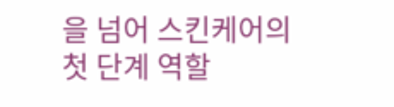을 넘어 스킨케어의 첫 단계 역할